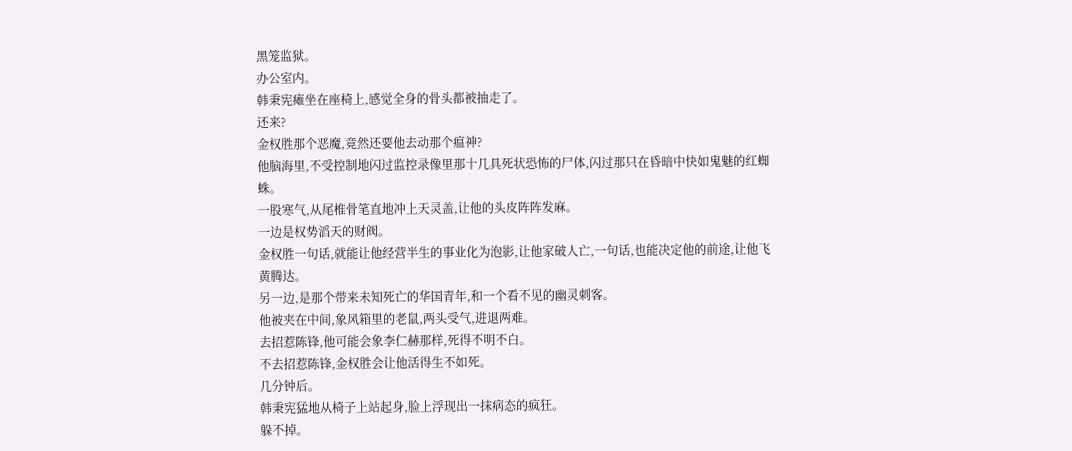黑笼监狱。
办公室内。
韩秉宪瘫坐在座椅上,感觉全身的骨头都被抽走了。
还来?
金权胜那个恶魔,竟然还要他去动那个瘟神?
他脑海里,不受控制地闪过监控录像里那十几具死状恐怖的尸体,闪过那只在昏暗中快如鬼魅的红蜘蛛。
一股寒气,从尾椎骨笔直地冲上天灵盖,让他的头皮阵阵发麻。
一边是权势滔天的财阀。
金权胜一句话,就能让他经营半生的事业化为泡影,让他家破人亡,一句话,也能决定他的前途,让他飞黄腾达。
另一边,是那个带来未知死亡的华国青年,和一个看不见的幽灵刺客。
他被夹在中间,象风箱里的老鼠,两头受气,进退两难。
去招惹陈锋,他可能会象李仁赫那样,死得不明不白。
不去招惹陈锋,金权胜会让他活得生不如死。
几分钟后。
韩秉宪猛地从椅子上站起身,脸上浮现出一抹病态的疯狂。
躲不掉。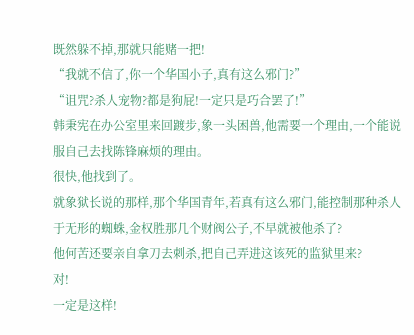既然躲不掉,那就只能赌一把!
“我就不信了,你一个华国小子,真有这么邪门?”
“诅咒?杀人宠物?都是狗屁!一定只是巧合罢了!”
韩秉宪在办公室里来回踱步,象一头困兽,他需要一个理由,一个能说服自己去找陈锋麻烦的理由。
很快,他找到了。
就象狱长说的那样,那个华国青年,若真有这么邪门,能控制那种杀人于无形的蜘蛛,金权胜那几个财阀公子,不早就被他杀了?
他何苦还要亲自拿刀去刺杀,把自己弄进这该死的监狱里来?
对!
一定是这样!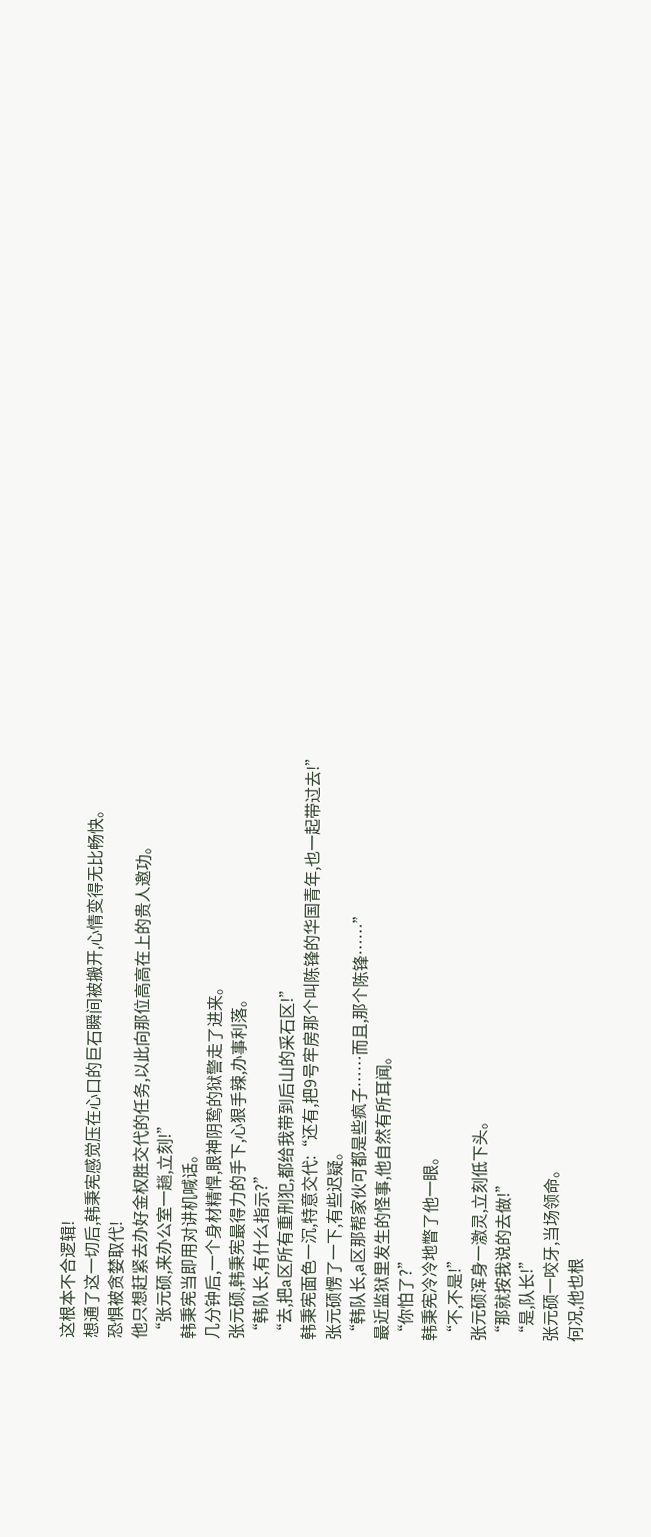这根本不合逻辑!
想通了这一切后,韩秉宪感觉压在心口的巨石瞬间被搬开,心情变得无比畅快。
恐惧被贪婪取代!
他只想赶紧去办好金权胜交代的任务,以此向那位高高在上的贵人邀功。
“张元硕,来办公室一趟,立刻!”
韩秉宪当即用对讲机喊话。
几分钟后,一个身材精悍,眼神阴鸷的狱警走了进来。
张元硕,韩秉宪最得力的手下,心狠手辣,办事利落。
“韩队长,有什么指示?”
“去,把a区所有重刑犯,都给我带到后山的采石区!”
韩秉宪面色一沉,特意交代:“还有,把9号牢房那个叫陈锋的华国青年,也一起带过去!”
张元硕愣了一下,有些迟疑。
“韩队长,a区那帮家伙可都是些疯子……而且,那个陈锋……”
最近监狱里发生的怪事,他自然有所耳闻。
“你怕了?”
韩秉宪冷冷地瞥了他一眼。
“不,不是!”
张元硕浑身一激灵,立刻低下头。
“那就按我说的去做!”
“是,队长!”
张元硕一咬牙,当场领命。
何况,他也根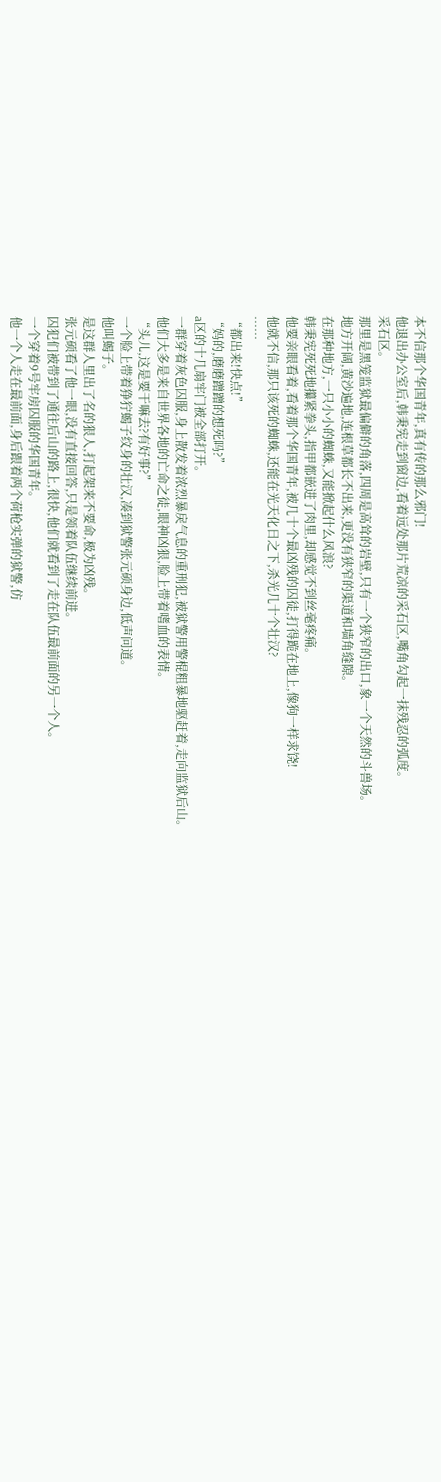本不信那个华国青年,真有传的那么邪门!
他退出办公室后,韩秉宪走到窗边,看着远处那片荒凉的采石区,嘴角勾起一抹残忍的弧度。
采石区。
那里是黑笼监狱最偏僻的角落,四周是高耸的岩壁,只有一个狭窄的出口,象一个天然的斗兽场。
地方开阔,黄沙遍地,连根草都长不出来,更没有狭窄的渠道和墙角缝隙。
在那种地方,一只小小的蜘蛛,又能掀起什么风浪?
韩秉宪死死地攥紧拳头,指甲都嵌进了肉里,却感觉不到丝毫疼痛。
他要亲眼看着,看着那个华国青年,被几十个最凶残的囚徒,打得跪在地上,像狗一样求饶!
他就不信,那只该死的蜘蛛,还能在光天化日之下,杀光几十个壮汉?
……
“都出来!快点!”
“妈的,磨磨蹭蹭的想死吗?”
a区的十几扇牢门被全部打开。
一群穿着灰色囚服,身上散发着浓烈暴戾气息的重刑犯,被狱警用警棍粗暴地驱赶着,走向监狱后山。
他们大多是来自世界各地的亡命之徒,眼神凶狠,脸上带着嗜血的表情。
“头儿,这是要干嘛去?有好事?”
一个脸上带着狰狞蝎子纹身的壮汉,凑到狱警张元硕身边,低声问道。
他叫蝎子。
是这群人里出了名的狠人,打起架来不要命,极为凶残。
张元硕看了他一眼,没有直接回答,只是领着队伍继续前进。
囚犯们被带到了通往后山的路上,很快,他们就看到了走在队伍最前面的另一个人。
一个穿着9号牢房囚服的华国青年。
他一个人走在最前面,身后跟着两个荷枪实弹的狱警,仿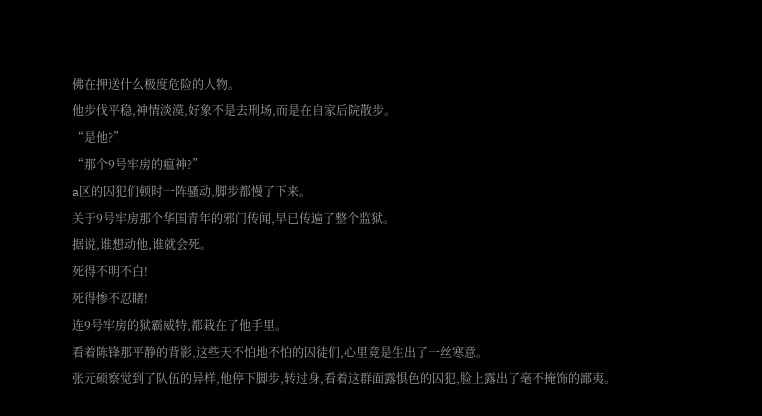佛在押送什么极度危险的人物。
他步伐平稳,神情淡漠,好象不是去刑场,而是在自家后院散步。
“是他?”
“那个9号牢房的瘟神?”
a区的囚犯们顿时一阵骚动,脚步都慢了下来。
关于9号牢房那个华国青年的邪门传闻,早已传遍了整个监狱。
据说,谁想动他,谁就会死。
死得不明不白!
死得惨不忍睹!
连9号牢房的狱霸威特,都栽在了他手里。
看着陈锋那平静的背影,这些天不怕地不怕的囚徒们,心里竟是生出了一丝寒意。
张元硕察觉到了队伍的异样,他停下脚步,转过身,看着这群面露惧色的囚犯,脸上露出了毫不掩饰的鄙夷。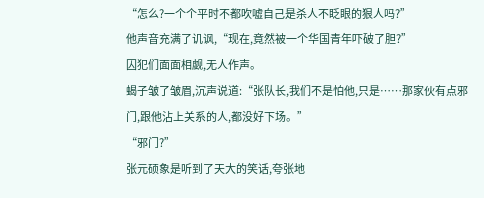“怎么?一个个平时不都吹嘘自己是杀人不眨眼的狠人吗?”
他声音充满了讥讽,“现在,竟然被一个华国青年吓破了胆?”
囚犯们面面相觑,无人作声。
蝎子皱了皱眉,沉声说道:“张队长,我们不是怕他,只是……那家伙有点邪门,跟他沾上关系的人,都没好下场。”
“邪门?”
张元硕象是听到了天大的笑话,夸张地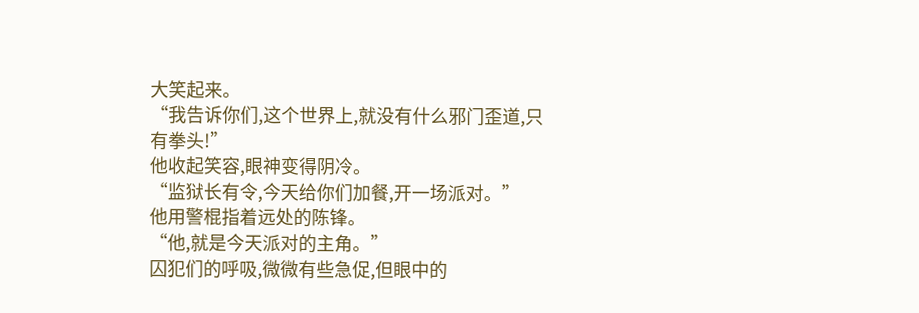大笑起来。
“我告诉你们,这个世界上,就没有什么邪门歪道,只有拳头!”
他收起笑容,眼神变得阴冷。
“监狱长有令,今天给你们加餐,开一场派对。”
他用警棍指着远处的陈锋。
“他,就是今天派对的主角。”
囚犯们的呼吸,微微有些急促,但眼中的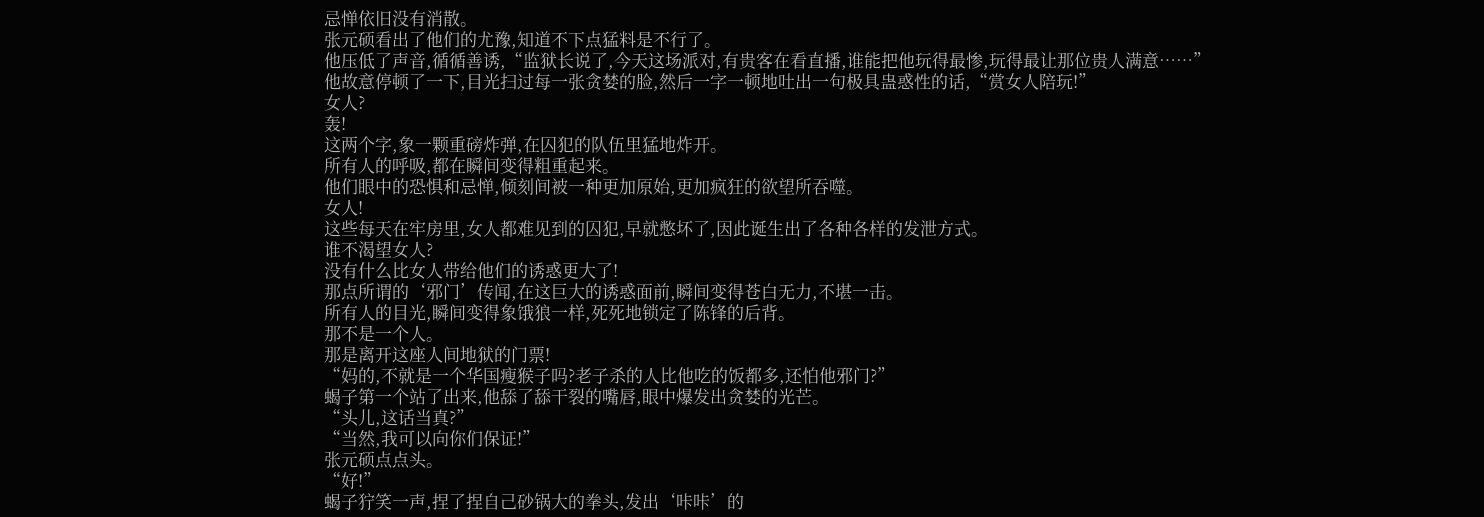忌惮依旧没有消散。
张元硕看出了他们的尤豫,知道不下点猛料是不行了。
他压低了声音,循循善诱,“监狱长说了,今天这场派对,有贵客在看直播,谁能把他玩得最惨,玩得最让那位贵人满意……”
他故意停顿了一下,目光扫过每一张贪婪的脸,然后一字一顿地吐出一句极具蛊惑性的话,“赏女人陪玩!”
女人?
轰!
这两个字,象一颗重磅炸弹,在囚犯的队伍里猛地炸开。
所有人的呼吸,都在瞬间变得粗重起来。
他们眼中的恐惧和忌惮,倾刻间被一种更加原始,更加疯狂的欲望所吞噬。
女人!
这些每天在牢房里,女人都难见到的囚犯,早就憋坏了,因此诞生出了各种各样的发泄方式。
谁不渴望女人?
没有什么比女人带给他们的诱惑更大了!
那点所谓的‘邪门’传闻,在这巨大的诱惑面前,瞬间变得苍白无力,不堪一击。
所有人的目光,瞬间变得象饿狼一样,死死地锁定了陈锋的后背。
那不是一个人。
那是离开这座人间地狱的门票!
“妈的,不就是一个华国瘦猴子吗?老子杀的人比他吃的饭都多,还怕他邪门?”
蝎子第一个站了出来,他舔了舔干裂的嘴唇,眼中爆发出贪婪的光芒。
“头儿,这话当真?”
“当然,我可以向你们保证!”
张元硕点点头。
“好!”
蝎子狞笑一声,捏了捏自己砂锅大的拳头,发出‘咔咔’的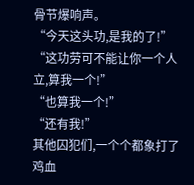骨节爆响声。
“今天这头功,是我的了!”
“这功劳可不能让你一个人立,算我一个!”
“也算我一个!”
“还有我!”
其他囚犯们,一个个都象打了鸡血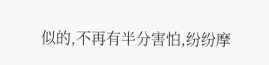似的,不再有半分害怕,纷纷摩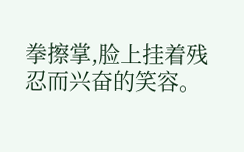拳擦掌,脸上挂着残忍而兴奋的笑容。